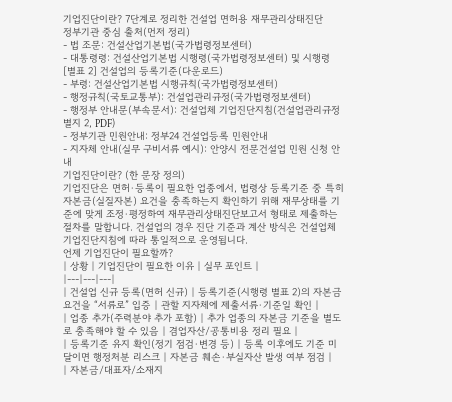기업진단이란? 7단계로 정리한 건설업 면허용 재무관리상태진단
정부기관 중심 출처(먼저 정리)
- 법 조문: 건설산업기본법(국가법령정보센터)
- 대통령령: 건설산업기본법 시행령(국가법령정보센터) 및 시행령 [별표 2] 건설업의 등록기준(다운로드)
- 부령: 건설산업기본법 시행규칙(국가법령정보센터)
- 행정규칙(국토교통부): 건설업관리규정(국가법령정보센터)
- 행정부 안내문(부속문서): 건설업체 기업진단지침(건설업관리규정 별지 2, PDF)
- 정부기관 민원안내: 정부24 건설업등록 민원안내
- 지자체 안내(실무 구비서류 예시): 안양시 전문건설업 민원 신청 안내
기업진단이란? (한 문장 정의)
기업진단은 면허·등록이 필요한 업종에서, 법령상 등록기준 중 특히 자본금(실질자본) 요건을 충족하는지 확인하기 위해 재무상태를 기준에 맞게 조정·평정하여 재무관리상태진단보고서 형태로 제출하는 절차를 말합니다. 건설업의 경우 진단 기준과 계산 방식은 건설업체 기업진단지침에 따라 통일적으로 운영됩니다.
언제 기업진단이 필요할까?
| 상황 | 기업진단이 필요한 이유 | 실무 포인트 |
|---|---|---|
| 건설업 신규 등록(면허 신규) | 등록기준(시행령 별표 2)의 자본금 요건을 “서류로” 입증 | 관할 지자체에 제출서류·기준일 확인 |
| 업종 추가(주력분야 추가 포함) | 추가 업종의 자본금 기준을 별도로 충족해야 할 수 있음 | 겸업자산/공통비용 정리 필요 |
| 등록기준 유지 확인(정기 점검·변경 등) | 등록 이후에도 기준 미달이면 행정처분 리스크 | 자본금 훼손·부실자산 발생 여부 점검 |
| 자본금/대표자/소재지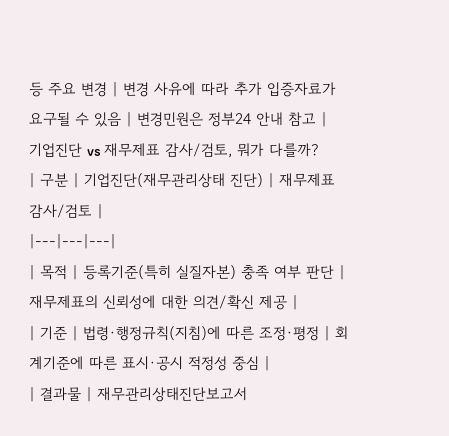등 주요 변경 | 변경 사유에 따라 추가 입증자료가 요구될 수 있음 | 변경민원은 정부24 안내 참고 |
기업진단 vs 재무제표 감사/검토, 뭐가 다를까?
| 구분 | 기업진단(재무관리상태 진단) | 재무제표 감사/검토 |
|---|---|---|
| 목적 | 등록기준(특히 실질자본) 충족 여부 판단 | 재무제표의 신뢰성에 대한 의견/확신 제공 |
| 기준 | 법령·행정규칙(지침)에 따른 조정·평정 | 회계기준에 따른 표시·공시 적정성 중심 |
| 결과물 | 재무관리상태진단보고서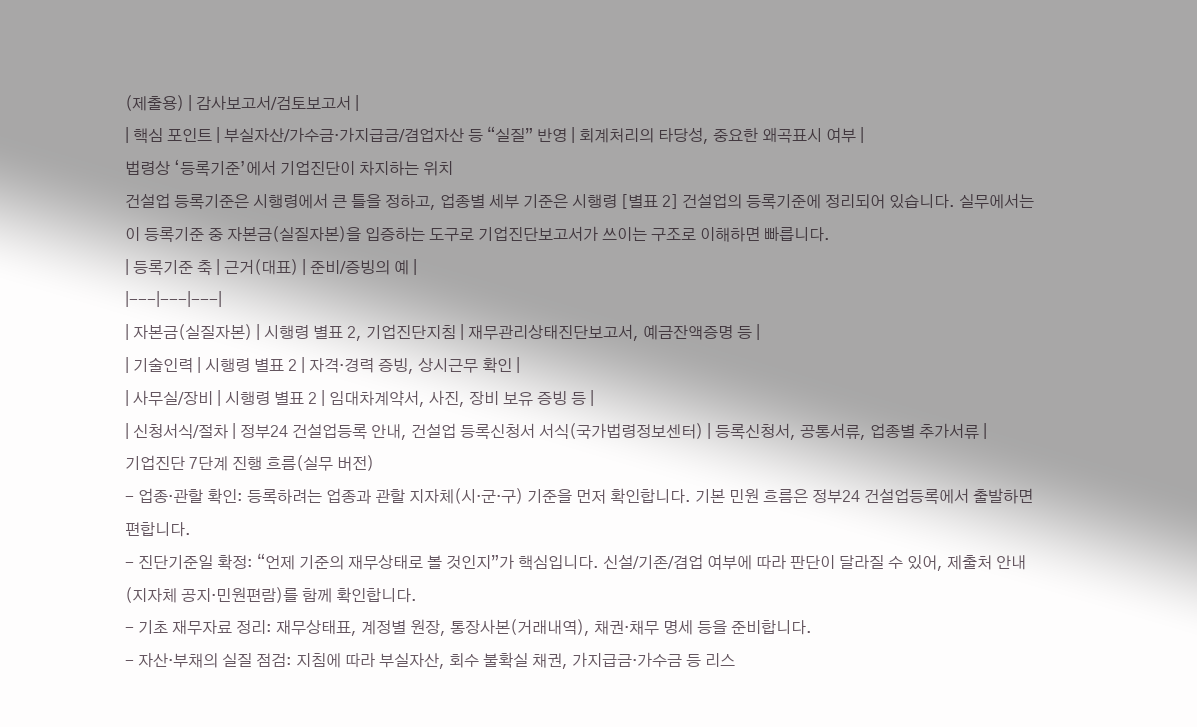(제출용) | 감사보고서/검토보고서 |
| 핵심 포인트 | 부실자산/가수금·가지급금/겸업자산 등 “실질” 반영 | 회계처리의 타당성, 중요한 왜곡표시 여부 |
법령상 ‘등록기준’에서 기업진단이 차지하는 위치
건설업 등록기준은 시행령에서 큰 틀을 정하고, 업종별 세부 기준은 시행령 [별표 2] 건설업의 등록기준에 정리되어 있습니다. 실무에서는 이 등록기준 중 자본금(실질자본)을 입증하는 도구로 기업진단보고서가 쓰이는 구조로 이해하면 빠릅니다.
| 등록기준 축 | 근거(대표) | 준비/증빙의 예 |
|---|---|---|
| 자본금(실질자본) | 시행령 별표 2, 기업진단지침 | 재무관리상태진단보고서, 예금잔액증명 등 |
| 기술인력 | 시행령 별표 2 | 자격·경력 증빙, 상시근무 확인 |
| 사무실/장비 | 시행령 별표 2 | 임대차계약서, 사진, 장비 보유 증빙 등 |
| 신청서식/절차 | 정부24 건설업등록 안내, 건설업 등록신청서 서식(국가법령정보센터) | 등록신청서, 공통서류, 업종별 추가서류 |
기업진단 7단계 진행 흐름(실무 버전)
- 업종·관할 확인: 등록하려는 업종과 관할 지자체(시·군·구) 기준을 먼저 확인합니다. 기본 민원 흐름은 정부24 건설업등록에서 출발하면 편합니다.
- 진단기준일 확정: “언제 기준의 재무상태로 볼 것인지”가 핵심입니다. 신설/기존/겸업 여부에 따라 판단이 달라질 수 있어, 제출처 안내(지자체 공지·민원편람)를 함께 확인합니다.
- 기초 재무자료 정리: 재무상태표, 계정별 원장, 통장사본(거래내역), 채권·채무 명세 등을 준비합니다.
- 자산·부채의 실질 점검: 지침에 따라 부실자산, 회수 불확실 채권, 가지급금·가수금 등 리스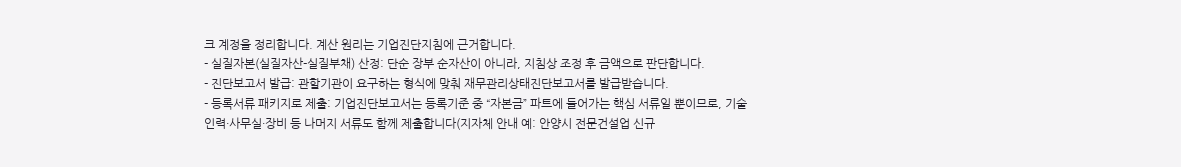크 계정을 정리합니다. 계산 원리는 기업진단지침에 근거합니다.
- 실질자본(실질자산-실질부채) 산정: 단순 장부 순자산이 아니라, 지침상 조정 후 금액으로 판단합니다.
- 진단보고서 발급: 관할기관이 요구하는 형식에 맞춰 재무관리상태진단보고서를 발급받습니다.
- 등록서류 패키지로 제출: 기업진단보고서는 등록기준 중 “자본금” 파트에 들어가는 핵심 서류일 뿐이므로, 기술인력·사무실·장비 등 나머지 서류도 함께 제출합니다(지자체 안내 예: 안양시 전문건설업 신규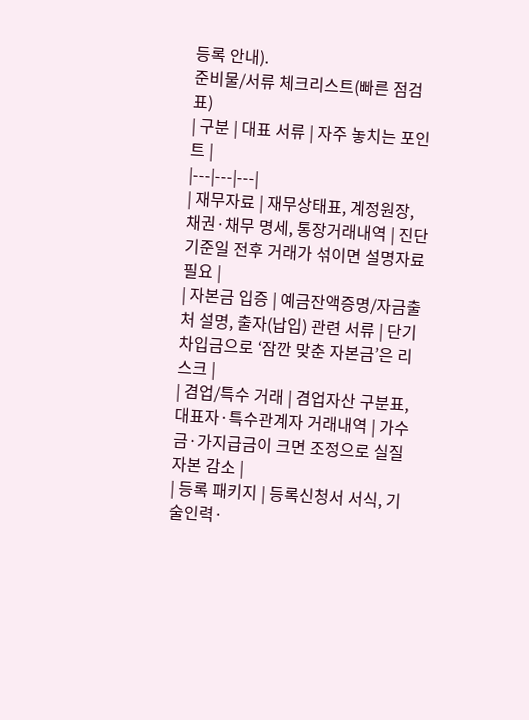등록 안내).
준비물/서류 체크리스트(빠른 점검표)
| 구분 | 대표 서류 | 자주 놓치는 포인트 |
|---|---|---|
| 재무자료 | 재무상태표, 계정원장, 채권·채무 명세, 통장거래내역 | 진단기준일 전후 거래가 섞이면 설명자료 필요 |
| 자본금 입증 | 예금잔액증명/자금출처 설명, 출자(납입) 관련 서류 | 단기 차입금으로 ‘잠깐 맞춘 자본금’은 리스크 |
| 겸업/특수 거래 | 겸업자산 구분표, 대표자·특수관계자 거래내역 | 가수금·가지급금이 크면 조정으로 실질자본 감소 |
| 등록 패키지 | 등록신청서 서식, 기술인력·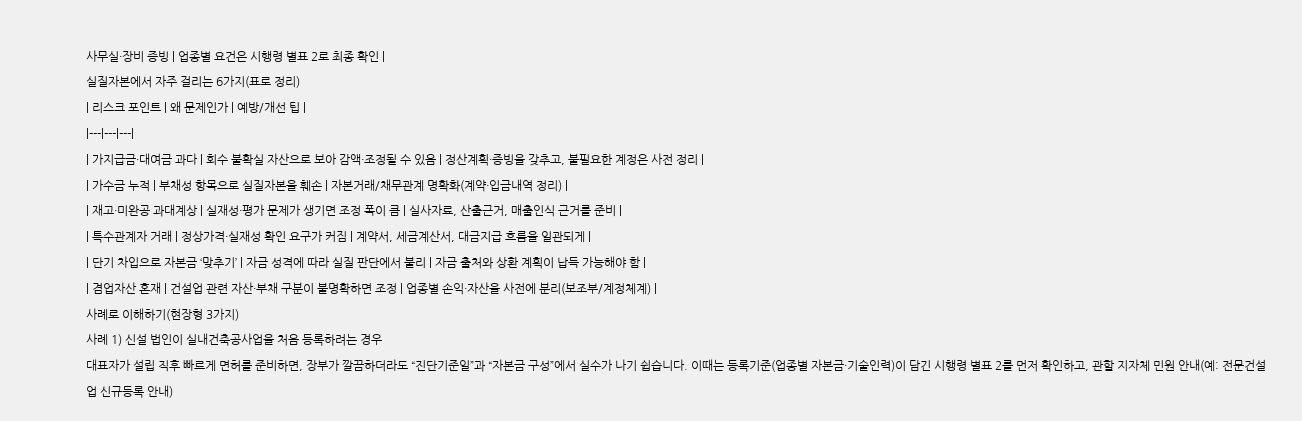사무실·장비 증빙 | 업종별 요건은 시행령 별표 2로 최종 확인 |
실질자본에서 자주 걸리는 6가지(표로 정리)
| 리스크 포인트 | 왜 문제인가 | 예방/개선 팁 |
|---|---|---|
| 가지급금·대여금 과다 | 회수 불확실 자산으로 보아 감액·조정될 수 있음 | 정산계획·증빙을 갖추고, 불필요한 계정은 사전 정리 |
| 가수금 누적 | 부채성 항목으로 실질자본을 훼손 | 자본거래/채무관계 명확화(계약·입금내역 정리) |
| 재고·미완공 과대계상 | 실재성·평가 문제가 생기면 조정 폭이 큼 | 실사자료, 산출근거, 매출인식 근거를 준비 |
| 특수관계자 거래 | 정상가격·실재성 확인 요구가 커짐 | 계약서, 세금계산서, 대금지급 흐름을 일관되게 |
| 단기 차입으로 자본금 ‘맞추기’ | 자금 성격에 따라 실질 판단에서 불리 | 자금 출처와 상환 계획이 납득 가능해야 함 |
| 겸업자산 혼재 | 건설업 관련 자산·부채 구분이 불명확하면 조정 | 업종별 손익·자산을 사전에 분리(보조부/계정체계) |
사례로 이해하기(현장형 3가지)
사례 1) 신설 법인이 실내건축공사업을 처음 등록하려는 경우
대표자가 설립 직후 빠르게 면허를 준비하면, 장부가 깔끔하더라도 “진단기준일”과 “자본금 구성”에서 실수가 나기 쉽습니다. 이때는 등록기준(업종별 자본금·기술인력)이 담긴 시행령 별표 2를 먼저 확인하고, 관할 지자체 민원 안내(예: 전문건설업 신규등록 안내)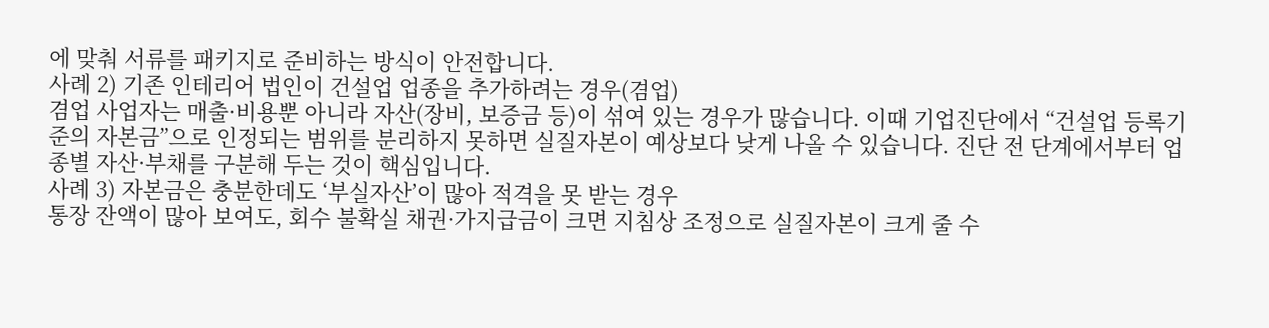에 맞춰 서류를 패키지로 준비하는 방식이 안전합니다.
사례 2) 기존 인테리어 법인이 건설업 업종을 추가하려는 경우(겸업)
겸업 사업자는 매출·비용뿐 아니라 자산(장비, 보증금 등)이 섞여 있는 경우가 많습니다. 이때 기업진단에서 “건설업 등록기준의 자본금”으로 인정되는 범위를 분리하지 못하면 실질자본이 예상보다 낮게 나올 수 있습니다. 진단 전 단계에서부터 업종별 자산·부채를 구분해 두는 것이 핵심입니다.
사례 3) 자본금은 충분한데도 ‘부실자산’이 많아 적격을 못 받는 경우
통장 잔액이 많아 보여도, 회수 불확실 채권·가지급금이 크면 지침상 조정으로 실질자본이 크게 줄 수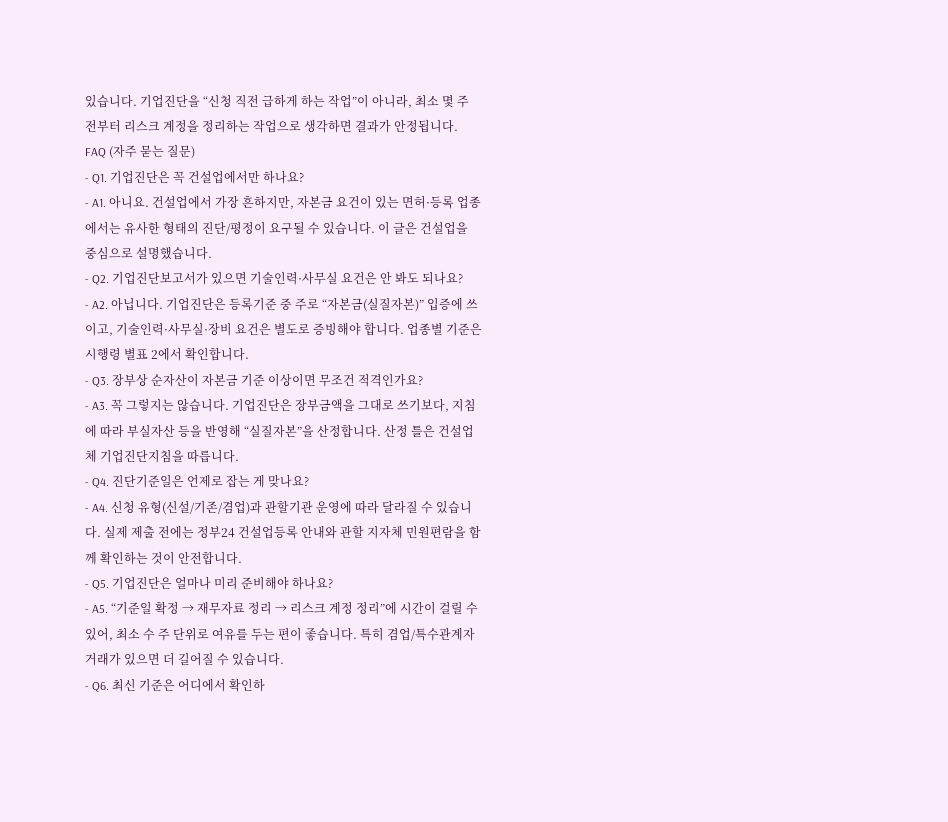있습니다. 기업진단을 “신청 직전 급하게 하는 작업”이 아니라, 최소 몇 주 전부터 리스크 계정을 정리하는 작업으로 생각하면 결과가 안정됩니다.
FAQ (자주 묻는 질문)
- Q1. 기업진단은 꼭 건설업에서만 하나요?
- A1. 아니요. 건설업에서 가장 흔하지만, 자본금 요건이 있는 면허·등록 업종에서는 유사한 형태의 진단/평정이 요구될 수 있습니다. 이 글은 건설업을 중심으로 설명했습니다.
- Q2. 기업진단보고서가 있으면 기술인력·사무실 요건은 안 봐도 되나요?
- A2. 아닙니다. 기업진단은 등록기준 중 주로 “자본금(실질자본)” 입증에 쓰이고, 기술인력·사무실·장비 요건은 별도로 증빙해야 합니다. 업종별 기준은 시행령 별표 2에서 확인합니다.
- Q3. 장부상 순자산이 자본금 기준 이상이면 무조건 적격인가요?
- A3. 꼭 그렇지는 않습니다. 기업진단은 장부금액을 그대로 쓰기보다, 지침에 따라 부실자산 등을 반영해 “실질자본”을 산정합니다. 산정 틀은 건설업체 기업진단지침을 따릅니다.
- Q4. 진단기준일은 언제로 잡는 게 맞나요?
- A4. 신청 유형(신설/기존/겸업)과 관할기관 운영에 따라 달라질 수 있습니다. 실제 제출 전에는 정부24 건설업등록 안내와 관할 지자체 민원편람을 함께 확인하는 것이 안전합니다.
- Q5. 기업진단은 얼마나 미리 준비해야 하나요?
- A5. “기준일 확정 → 재무자료 정리 → 리스크 계정 정리”에 시간이 걸릴 수 있어, 최소 수 주 단위로 여유를 두는 편이 좋습니다. 특히 겸업/특수관계자 거래가 있으면 더 길어질 수 있습니다.
- Q6. 최신 기준은 어디에서 확인하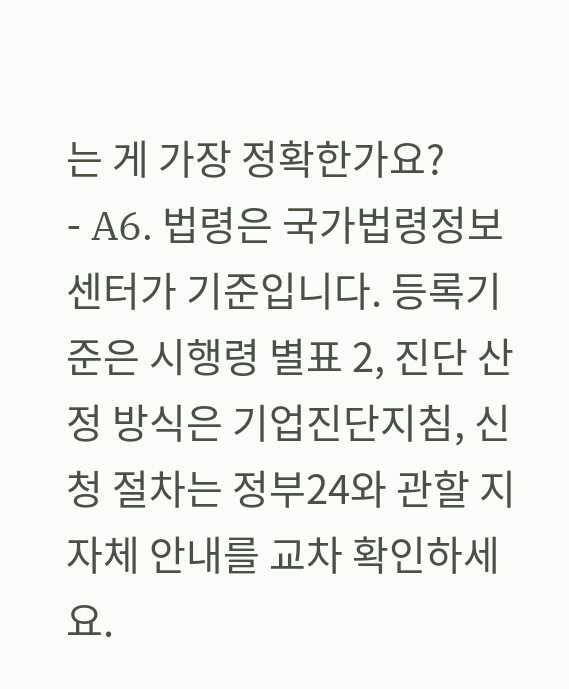는 게 가장 정확한가요?
- A6. 법령은 국가법령정보센터가 기준입니다. 등록기준은 시행령 별표 2, 진단 산정 방식은 기업진단지침, 신청 절차는 정부24와 관할 지자체 안내를 교차 확인하세요.